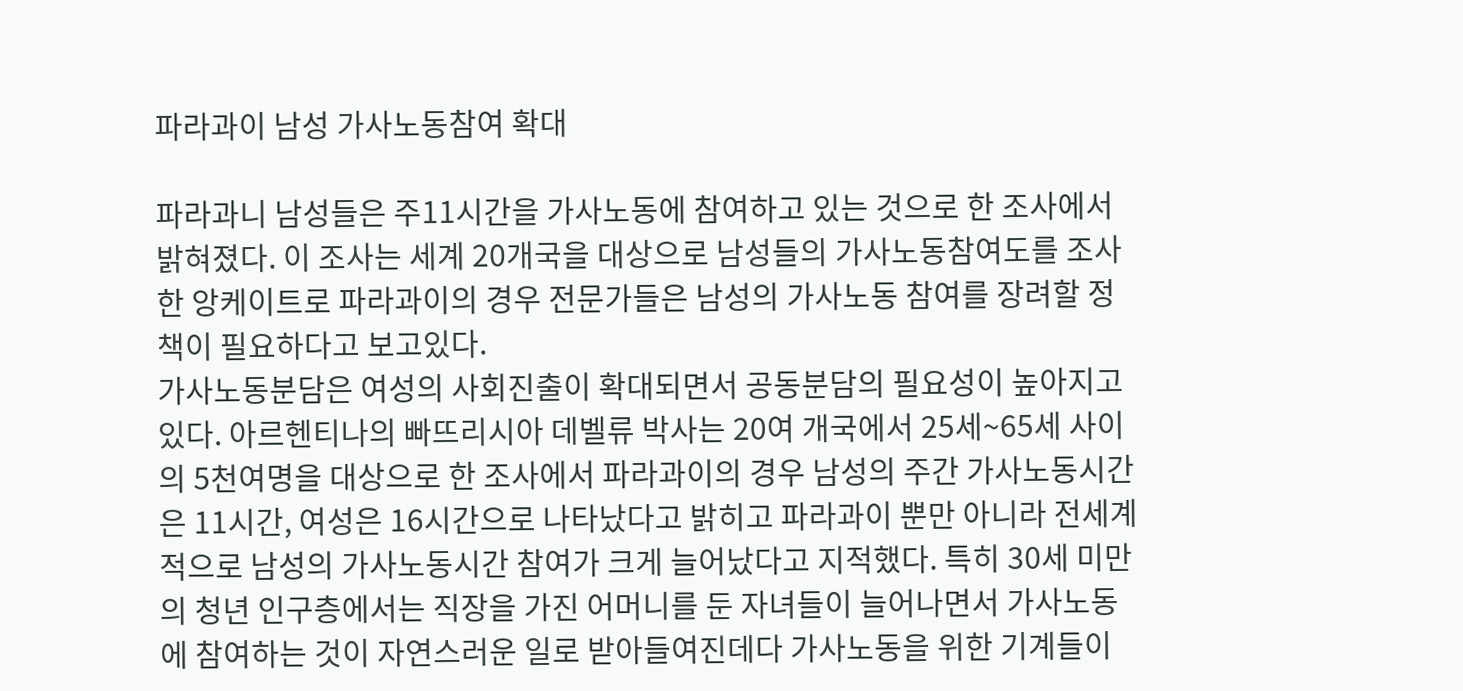파라과이 남성 가사노동참여 확대

파라과니 남성들은 주11시간을 가사노동에 참여하고 있는 것으로 한 조사에서 밝혀졌다. 이 조사는 세계 20개국을 대상으로 남성들의 가사노동참여도를 조사한 앙케이트로 파라과이의 경우 전문가들은 남성의 가사노동 참여를 장려할 정책이 필요하다고 보고있다.
가사노동분담은 여성의 사회진출이 확대되면서 공동분담의 필요성이 높아지고 있다. 아르헨티나의 빠뜨리시아 데벨류 박사는 20여 개국에서 25세~65세 사이의 5천여명을 대상으로 한 조사에서 파라과이의 경우 남성의 주간 가사노동시간은 11시간, 여성은 16시간으로 나타났다고 밝히고 파라과이 뿐만 아니라 전세계적으로 남성의 가사노동시간 참여가 크게 늘어났다고 지적했다. 특히 30세 미만의 청년 인구층에서는 직장을 가진 어머니를 둔 자녀들이 늘어나면서 가사노동에 참여하는 것이 자연스러운 일로 받아들여진데다 가사노동을 위한 기계들이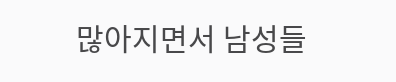많아지면서 남성들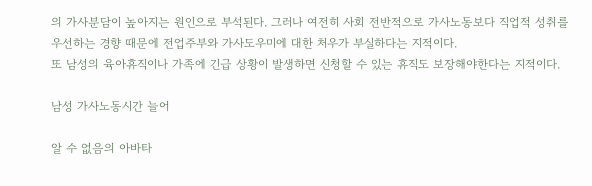의 가사분담이 높아지는 원인으로 부석된다. 그러나 여전히 사회 전반적으로 가사노동보다 직업적 성취를 우선하는 경향 때문에 전업주부와 가사도우미에 대한 처우가 부실하다는 지적이다.
또 남성의 육아휴직이나 가족에 긴급 상황이 발생하면 신청할 수 있는 휴직도 보장해야한다는 지적이다.

남성 가사노동시간 늘어

알 수 없음의 아바타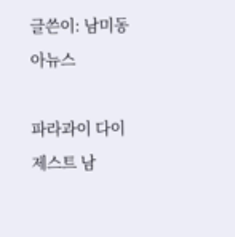글쓴이: 남미동아뉴스

파라과이 다이제스트 남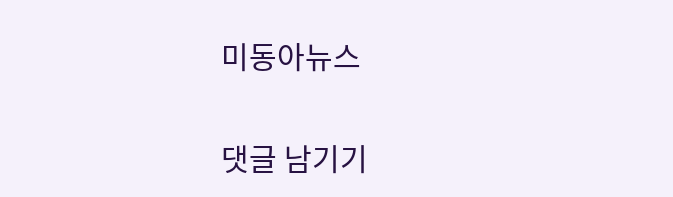미동아뉴스

댓글 남기기